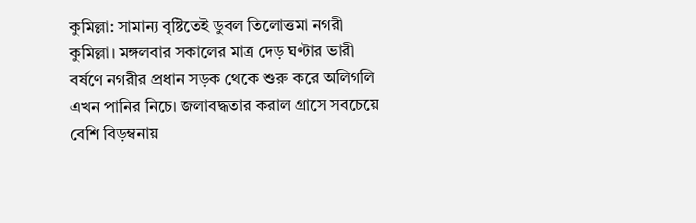কুমিল্লা: সামান্য বৃষ্টিতেই ডুবল তিলোত্তমা নগরী কুমিল্লা। মঙ্গলবার সকালের মাত্র দেড় ঘণ্টার ভারী বর্ষণে নগরীর প্রধান সড়ক থেকে শুরু করে অলিগলি এখন পানির নিচে। জলাবদ্ধতার করাল গ্রাসে সবচেয়ে বেশি বিড়ম্বনায়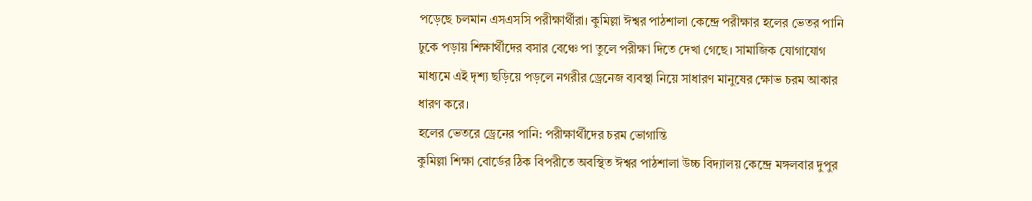পড়েছে চলমান এসএসসি পরীক্ষার্থীরা। কুমিল্লা ঈশ্বর পাঠশালা কেন্দ্রে পরীক্ষার হলের ভেতর পানি ঢুকে পড়ায় শিক্ষার্থীদের বসার বেঞ্চে পা তুলে পরীক্ষা দিতে দেখা গেছে। সামাজিক যোগাযোগ মাধ্যমে এই দৃশ্য ছড়িয়ে পড়লে নগরীর ড্রেনেজ ব্যবস্থা নিয়ে সাধারণ মানুষের ক্ষোভ চরম আকার ধারণ করে।
হলের ভেতরে ড্রেনের পানি: পরীক্ষার্থীদের চরম ভোগান্তি
কুমিল্লা শিক্ষা বোর্ডের ঠিক বিপরীতে অবস্থিত ঈশ্বর পাঠশালা উচ্চ বিদ্যালয় কেন্দ্রে মঙ্গলবার দুপুর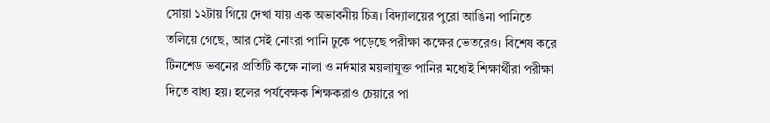সোয়া ১২টায় গিয়ে দেখা যায় এক অভাবনীয় চিত্র। বিদ্যালয়ের পুরো আঙিনা পানিতে তলিয়ে গেছে, আর সেই নোংরা পানি ঢুকে পড়েছে পরীক্ষা কক্ষের ভেতরেও। বিশেষ করে টিনশেড ভবনের প্রতিটি কক্ষে নালা ও নর্দমার ময়লাযুক্ত পানির মধ্যেই শিক্ষার্থীরা পরীক্ষা দিতে বাধ্য হয়। হলের পর্যবেক্ষক শিক্ষকরাও চেয়ারে পা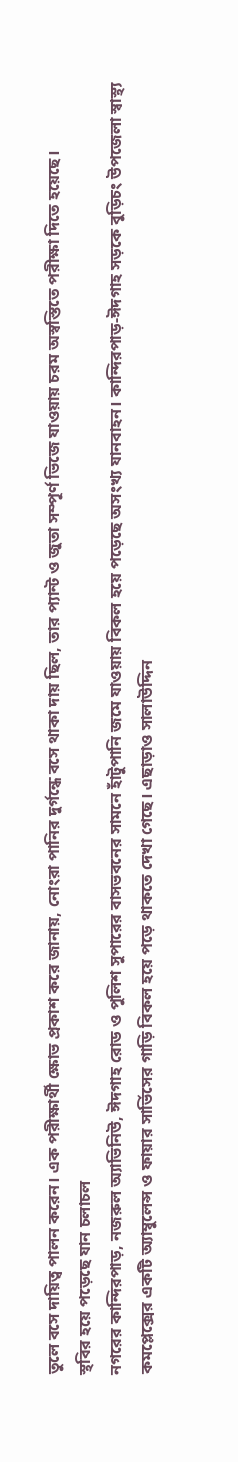তুলে বসে দায়িত্ব পালন করেন। এক পরীক্ষার্থী ক্ষোভ প্রকাশ করে জানায়, নোংরা পানির দুর্গন্ধে বসে থাকা দায় ছিল, তার প্যান্ট ও জুতা সম্পূর্ণ ভিজে যাওয়ায় চরম অস্বস্তিতে পরীক্ষা দিতে হয়েছে।
স্থবির হয়ে পড়েছে যান চলাচল
নগরের কান্দিরপাড়, নজরুল অ্যাভিনিউ, ঈদগাহ রোড ও পুলিশ সুপারের বাসভবনের সামনে হাঁটুপানি জমে যাওয়ায় বিকল হয়ে পড়েছে অসংখ্য যানবাহন। কান্দিরপাড়-ঈদগাহ সড়কে বুড়িচং উপজেলা স্বাস্থ্য কমপ্লেক্সের একটি অ্যাম্বুলেন্স ও ফায়ার সার্ভিসের গাড়ি বিকল হয়ে পড়ে থাকতে দেখা গেছে। এছাড়াও সালাউদ্দিন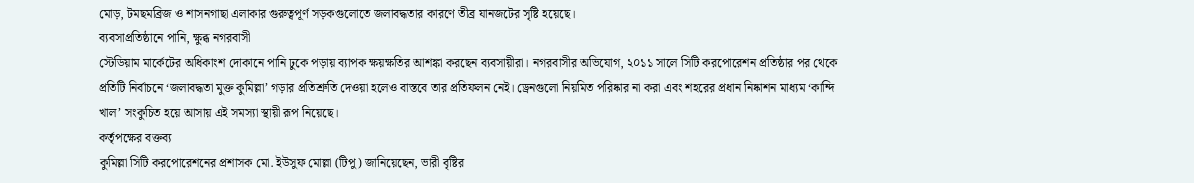মোড়, টমছমব্রিজ ও শাসনগাছা এলাকার গুরুত্বপূর্ণ সড়কগুলোতে জলাবদ্ধতার কারণে তীব্র যানজটের সৃষ্টি হয়েছে।
ব্যবসাপ্রতিষ্ঠানে পানি, ক্ষুব্ধ নগরবাসী
স্টেডিয়াম মার্কেটের অধিকাংশ দোকানে পানি ঢুকে পড়ায় ব্যাপক ক্ষয়ক্ষতির আশঙ্কা করছেন ব্যবসায়ীরা। নগরবাসীর অভিযোগ, ২০১১ সালে সিটি করপোরেশন প্রতিষ্ঠার পর থেকে প্রতিটি নির্বাচনে ‘জলাবদ্ধতা মুক্ত কুমিল্লা’ গড়ার প্রতিশ্রুতি দেওয়া হলেও বাস্তবে তার প্রতিফলন নেই। ড্রেনগুলো নিয়মিত পরিষ্কার না করা এবং শহরের প্রধান নিষ্কাশন মাধ্যম ‘কান্দি খাল’ সংকুচিত হয়ে আসায় এই সমস্যা স্থায়ী রূপ নিয়েছে।
কর্তৃপক্ষের বক্তব্য
কুমিল্লা সিটি করপোরেশনের প্রশাসক মো. ইউসুফ মোল্লা (টিপু) জানিয়েছেন, ভারী বৃষ্টির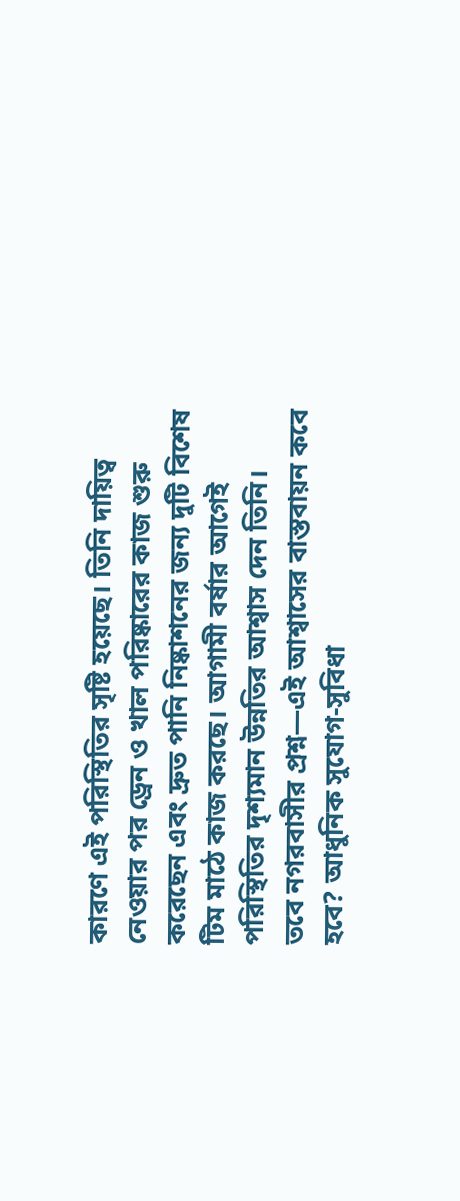কারণে এই পরিস্থিতির সৃষ্টি হয়েছে। তিনি দায়িত্ব নেওয়ার পর ড্রেন ও খাল পরিষ্কারের কাজ শুরু করেছেন এবং দ্রুত পানি নিষ্কাশনের জন্য দুটি বিশেষ টিম মাঠে কাজ করছে। আগামী বর্ষার আগেই পরিস্থিতির দৃশ্যমান উন্নতির আশ্বাস দেন তিনি।
তবে নগরবাসীর প্রশ্ন—এই আশ্বাসের বাস্তবায়ন কবে হবে? আধুনিক সুযোগ-সুবিধা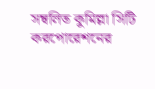সম্বলিত কুমিল্লা সিটি করপোরেশনের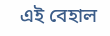এই বেহাল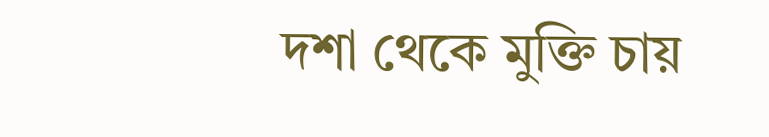দশা থেকে মুক্তি চায়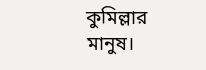কুমিল্লার মানুষ।